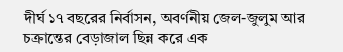দীর্ঘ ১৭ বছরের নির্বাসন, অবর্ণনীয় জেল-জুলুম আর চক্রান্তের বেড়াজাল ছিন্ন করে এক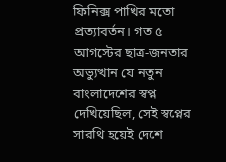ফিনিক্স পাখির মতো প্রত্যাবর্তন। গত ৫ আগস্টের ছাত্র-জনতার অভ্যুত্থান যে নতুন বাংলাদেশের স্বপ্ন দেখিয়েছিল, সেই স্বপ্নের সারথি হয়েই দেশে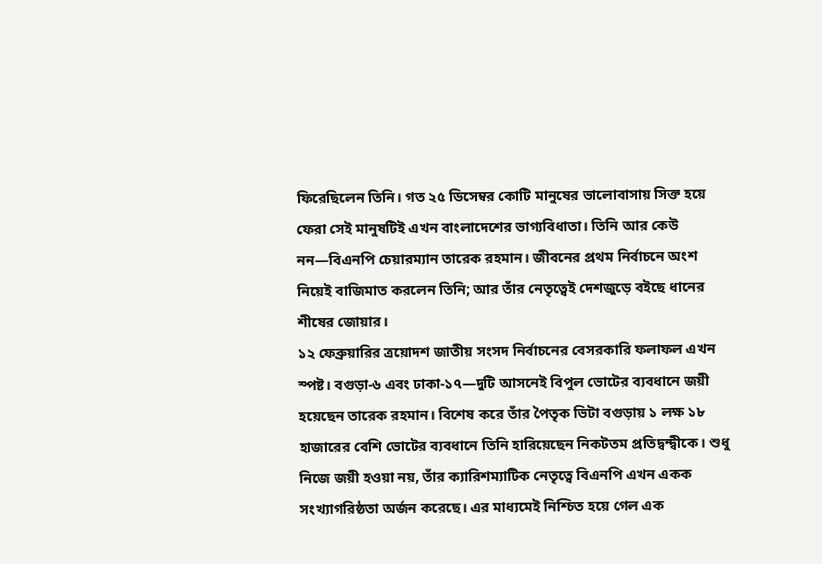ফিরেছিলেন তিনি। গত ২৫ ডিসেম্বর কোটি মানুষের ভালোবাসায় সিক্ত হয়ে ফেরা সেই মানুষটিই এখন বাংলাদেশের ভাগ্যবিধাতা। তিনি আর কেউ নন—বিএনপি চেয়ারম্যান তারেক রহমান। জীবনের প্রথম নির্বাচনে অংশ নিয়েই বাজিমাত করলেন তিনি; আর তাঁর নেতৃত্বেই দেশজুড়ে বইছে ধানের শীষের জোয়ার।
১২ ফেব্রুয়ারির ত্রয়োদশ জাতীয় সংসদ নির্বাচনের বেসরকারি ফলাফল এখন স্পষ্ট। বগুড়া-৬ এবং ঢাকা-১৭—দুটি আসনেই বিপুল ভোটের ব্যবধানে জয়ী হয়েছেন তারেক রহমান। বিশেষ করে তাঁর পৈতৃক ভিটা বগুড়ায় ১ লক্ষ ১৮ হাজারের বেশি ভোটের ব্যবধানে তিনি হারিয়েছেন নিকটতম প্রতিদ্বন্দ্বীকে। শুধু নিজে জয়ী হওয়া নয়, তাঁর ক্যারিশম্যাটিক নেতৃত্বে বিএনপি এখন একক সংখ্যাগরিষ্ঠতা অর্জন করেছে। এর মাধ্যমেই নিশ্চিত হয়ে গেল এক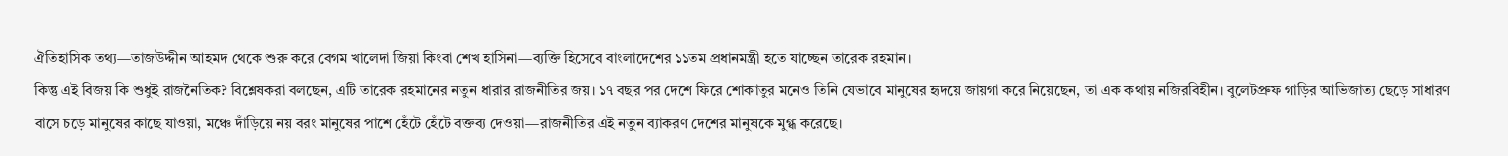ঐতিহাসিক তথ্য—তাজউদ্দীন আহমদ থেকে শুরু করে বেগম খালেদা জিয়া কিংবা শেখ হাসিনা—ব্যক্তি হিসেবে বাংলাদেশের ১১তম প্রধানমন্ত্রী হতে যাচ্ছেন তারেক রহমান।
কিন্তু এই বিজয় কি শুধুই রাজনৈতিক? বিশ্লেষকরা বলছেন, এটি তারেক রহমানের নতুন ধারার রাজনীতির জয়। ১৭ বছর পর দেশে ফিরে শোকাতুর মনেও তিনি যেভাবে মানুষের হৃদয়ে জায়গা করে নিয়েছেন, তা এক কথায় নজিরবিহীন। বুলেটপ্রুফ গাড়ির আভিজাত্য ছেড়ে সাধারণ বাসে চড়ে মানুষের কাছে যাওয়া, মঞ্চে দাঁড়িয়ে নয় বরং মানুষের পাশে হেঁটে হেঁটে বক্তব্য দেওয়া—রাজনীতির এই নতুন ব্যাকরণ দেশের মানুষকে মুগ্ধ করেছে।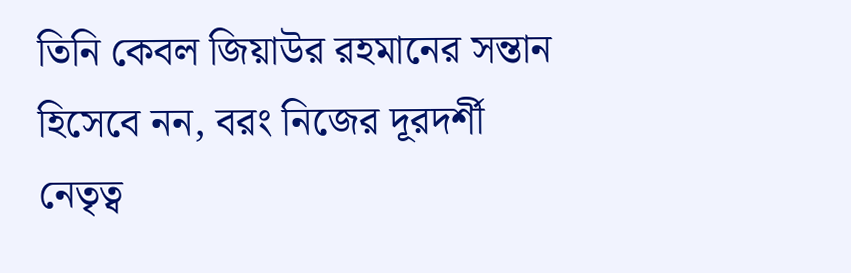তিনি কেবল জিয়াউর রহমানের সন্তান হিসেবে নন, বরং নিজের দূরদর্শী নেতৃত্ব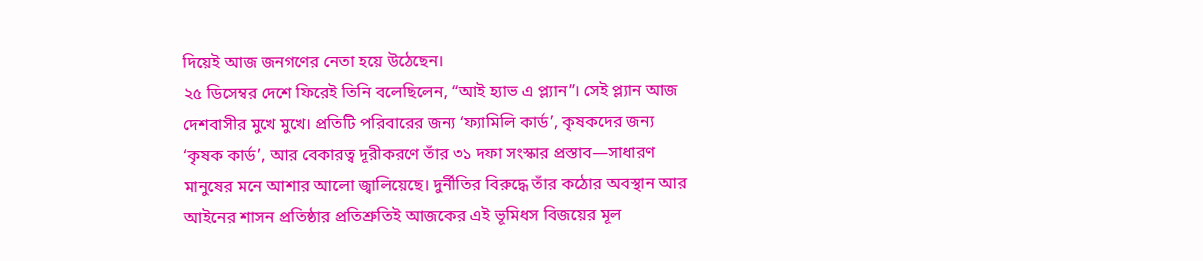দিয়েই আজ জনগণের নেতা হয়ে উঠেছেন।
২৫ ডিসেম্বর দেশে ফিরেই তিনি বলেছিলেন, “আই হ্যাভ এ প্ল্যান”। সেই প্ল্যান আজ দেশবাসীর মুখে মুখে। প্রতিটি পরিবারের জন্য ‘ফ্যামিলি কার্ড’, কৃষকদের জন্য ‘কৃষক কার্ড’, আর বেকারত্ব দূরীকরণে তাঁর ৩১ দফা সংস্কার প্রস্তাব—সাধারণ মানুষের মনে আশার আলো জ্বালিয়েছে। দুর্নীতির বিরুদ্ধে তাঁর কঠোর অবস্থান আর আইনের শাসন প্রতিষ্ঠার প্রতিশ্রুতিই আজকের এই ভূমিধস বিজয়ের মূল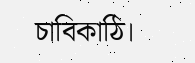চাবিকাঠি।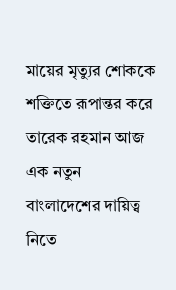মায়ের মৃত্যুর শোককে শক্তিতে রূপান্তর করে তারেক রহমান আজ এক নতুন বাংলাদেশের দায়িত্ব নিতে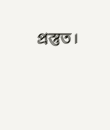প্রস্তুত।